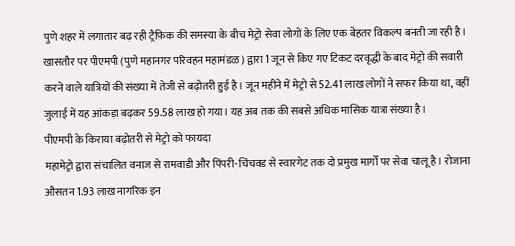पुणे शहर में लगातार बढ़ रही ट्रैफिक की समस्या के बीच मेट्रो सेवा लोगों के लिए एक बेहतर विकल्प बनती जा रही है। खासतौर पर पीएमपी (पुणे महानगर परिवहन महामंडळ) द्वारा 1 जून से किए गए टिकट दरवृद्धी के बाद मेट्रो की सवारी करने वाले यात्रियों की संख्या में तेजी से बढ़ोतरी हुई है। जून महीने में मेट्रो से 52.41 लाख लोगों ने सफर किया था, वहीं जुलाई में यह आंकड़ा बढ़कर 59.58 लाख हो गया। यह अब तक की सबसे अधिक मासिक यात्रा संख्या है।
पीएमपी के किराया बढ़ोतरी से मेट्रो को फायदा
महामेट्रो द्वारा संचालित वनाज से रामवाडी और पिंपरी-चिंचवड से स्वारगेट तक दो प्रमुख मार्गों पर सेवा चालू है। रोजाना औसतन 1.93 लाख नागरिक इन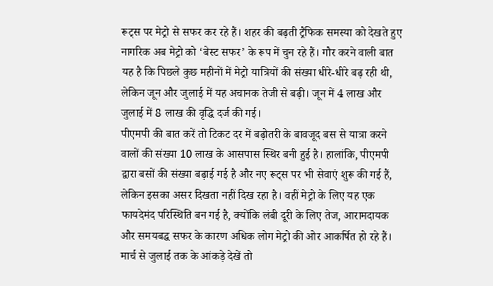रूट्स पर मेट्रो से सफर कर रहे हैं। शहर की बढ़ती ट्रैफिक समस्या को देखते हुए नागरिक अब मेट्रो को ‘बेस्ट सफर’ के रूप में चुन रहे हैं। गौर करने वाली बात यह है कि पिछले कुछ महीनों में मेट्रो यात्रियों की संख्या धीरे-धीरे बढ़ रही थी, लेकिन जून और जुलाई में यह अचानक तेजी से बढ़ी। जून में 4 लाख और जुलाई में 8 लाख की वृद्धि दर्ज की गई।
पीएमपी की बात करें तो टिकट दर में बढ़ोतरी के बावजूद बस से यात्रा करने वालों की संख्या 10 लाख के आसपास स्थिर बनी हुई है। हालांकि, पीएमपी द्वारा बसों की संख्या बढ़ाई गई है और नए रूट्स पर भी सेवाएं शुरू की गई हैं, लेकिन इसका असर दिखता नहीं दिख रहा है। वहीं मेट्रो के लिए यह एक फायदेमंद परिस्थिति बन गई है, क्योंकि लंबी दूरी के लिए तेज, आरामदायक और समयबद्ध सफर के कारण अधिक लोग मेट्रो की ओर आकर्षित हो रहे हैं।
मार्च से जुलाई तक के आंकड़े देखें तो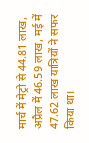मार्च में मेट्रो से 44.81 लाख, अप्रैल में 46.59 लाख, मई में 47.62 लाख यात्रियों ने सफर किया था।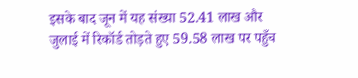इसके बाद जून में यह संख्या 52.41 लाख और जुलाई में रिकॉर्ड तोड़ते हुए 59.58 लाख पर पहुँच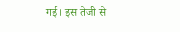गई। इस तेजी से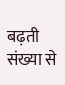बढ़ती संख्या से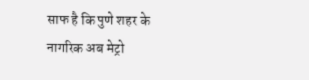साफ है कि पुणे शहर के नागरिक अब मेट्रो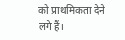को प्राथमिकता देने लगे हैं।